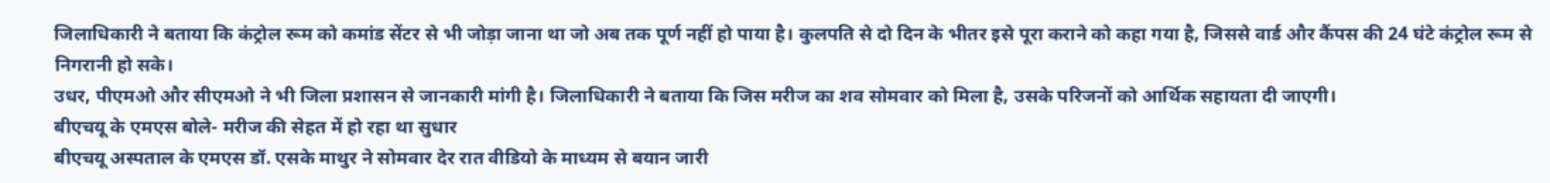जिलाधिकारी ने बताया कि कंट्रोल रूम को कमांड सेंटर से भी जोड़ा जाना था जो अब तक पूर्ण नहीं हो पाया है। कुलपति से दो दिन के भीतर इसे पूरा कराने को कहा गया है, जिससे वार्ड और कैंपस की 24 घंटे कंट्रोल रूम से निगरानी हो सके।
उधर, पीएमओ और सीएमओ ने भी जिला प्रशासन से जानकारी मांगी है। जिलाधिकारी ने बताया कि जिस मरीज का शव सोमवार को मिला है, उसके परिजनों को आर्थिक सहायता दी जाएगी।
बीएचयू के एमएस बोले- मरीज की सेहत में हो रहा था सुधार
बीएचयू अस्पताल के एमएस डॉ. एसके माथुर ने सोमवार देर रात वीडियो के माध्यम से बयान जारी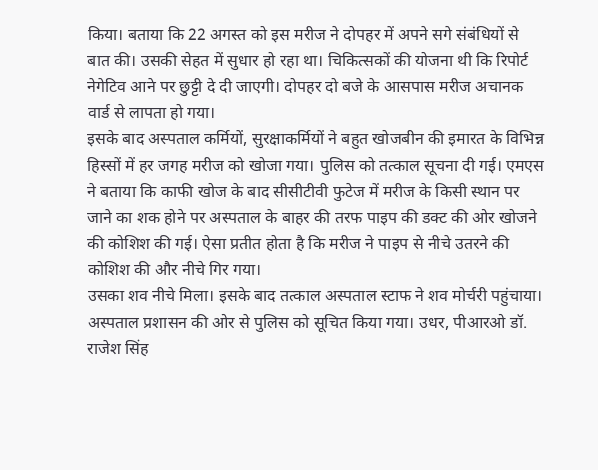किया। बताया कि 22 अगस्त को इस मरीज ने दोपहर में अपने सगे संबंधियों से बात की। उसकी सेहत में सुधार हो रहा था। चिकित्सकों की योजना थी कि रिपोर्ट नेगेटिव आने पर छुट्टी दे दी जाएगी। दोपहर दो बजे के आसपास मरीज अचानक वार्ड से लापता हो गया।
इसके बाद अस्पताल कर्मियों, सुरक्षाकर्मियों ने बहुत खोजबीन की इमारत के विभिन्न हिस्सों में हर जगह मरीज को खोजा गया। पुलिस को तत्काल सूचना दी गई। एमएस ने बताया कि काफी खोज के बाद सीसीटीवी फुटेज में मरीज के किसी स्थान पर जाने का शक होने पर अस्पताल के बाहर की तरफ पाइप की डक्ट की ओर खोजने की कोशिश की गई। ऐसा प्रतीत होता है कि मरीज ने पाइप से नीचे उतरने की कोशिश की और नीचे गिर गया।
उसका शव नीचे मिला। इसके बाद तत्काल अस्पताल स्टाफ ने शव मोर्चरी पहुंचाया। अस्पताल प्रशासन की ओर से पुलिस को सूचित किया गया। उधर, पीआरओ डॉ. राजेश सिंह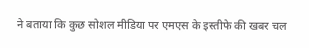ने बताया कि कुछ सोशल मीडिया पर एमएस के इस्तीफे की खबर चल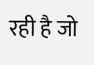रही है जो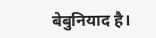बेबुनियाद है।